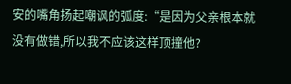安的嘴角扬起嘲讽的弧度:“是因为父亲根本就没有做错,所以我不应该这样顶撞他?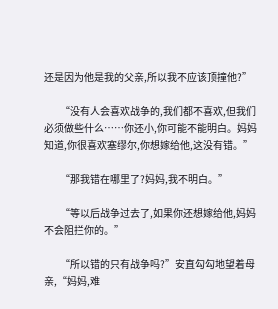还是因为他是我的父亲,所以我不应该顶撞他?”

        “没有人会喜欢战争的,我们都不喜欢,但我们必须做些什么……你还小,你可能不能明白。妈妈知道,你很喜欢塞缪尔,你想嫁给他,这没有错。”

        “那我错在哪里了?妈妈,我不明白。”

        “等以后战争过去了,如果你还想嫁给他,妈妈不会阻拦你的。”

        “所以错的只有战争吗?”安直勾勾地望着母亲,“妈妈,难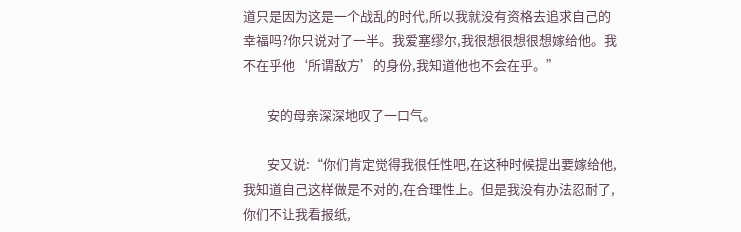道只是因为这是一个战乱的时代,所以我就没有资格去追求自己的幸福吗?你只说对了一半。我爱塞缪尔,我很想很想很想嫁给他。我不在乎他‘所谓敌方’的身份,我知道他也不会在乎。”

        安的母亲深深地叹了一口气。

        安又说:“你们肯定觉得我很任性吧,在这种时候提出要嫁给他,我知道自己这样做是不对的,在合理性上。但是我没有办法忍耐了,你们不让我看报纸,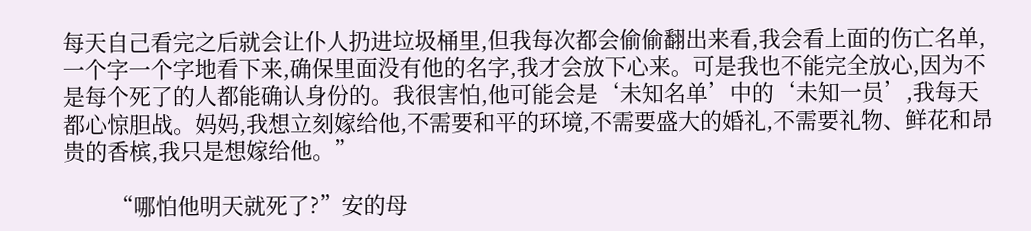每天自己看完之后就会让仆人扔进垃圾桶里,但我每次都会偷偷翻出来看,我会看上面的伤亡名单,一个字一个字地看下来,确保里面没有他的名字,我才会放下心来。可是我也不能完全放心,因为不是每个死了的人都能确认身份的。我很害怕,他可能会是‘未知名单’中的‘未知一员’,我每天都心惊胆战。妈妈,我想立刻嫁给他,不需要和平的环境,不需要盛大的婚礼,不需要礼物、鲜花和昂贵的香槟,我只是想嫁给他。”

        “哪怕他明天就死了?”安的母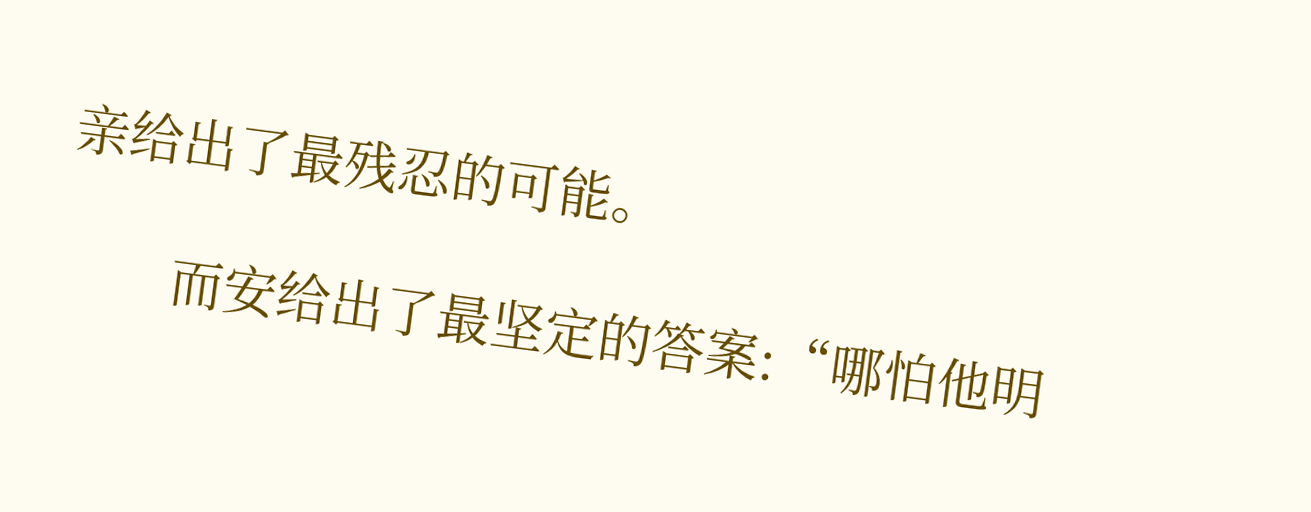亲给出了最残忍的可能。

        而安给出了最坚定的答案:“哪怕他明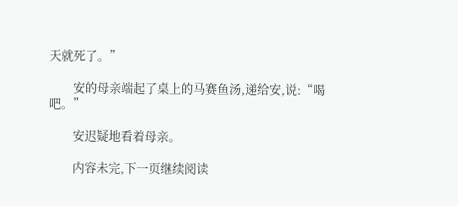天就死了。”

        安的母亲端起了桌上的马赛鱼汤,递给安,说:“喝吧。”

        安迟疑地看着母亲。

        内容未完,下一页继续阅读